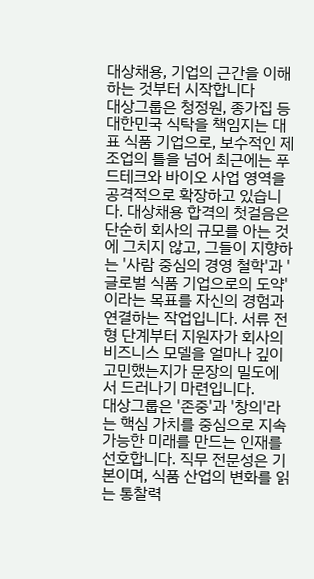대상채용, 기업의 근간을 이해하는 것부터 시작합니다
대상그룹은 청정원, 종가집 등 대한민국 식탁을 책임지는 대표 식품 기업으로, 보수적인 제조업의 틀을 넘어 최근에는 푸드테크와 바이오 사업 영역을 공격적으로 확장하고 있습니다. 대상채용 합격의 첫걸음은 단순히 회사의 규모를 아는 것에 그치지 않고, 그들이 지향하는 '사람 중심의 경영 철학'과 '글로벌 식품 기업으로의 도약'이라는 목표를 자신의 경험과 연결하는 작업입니다. 서류 전형 단계부터 지원자가 회사의 비즈니스 모델을 얼마나 깊이 고민했는지가 문장의 밀도에서 드러나기 마련입니다.
대상그룹은 '존중'과 '창의'라는 핵심 가치를 중심으로 지속 가능한 미래를 만드는 인재를 선호합니다. 직무 전문성은 기본이며, 식품 산업의 변화를 읽는 통찰력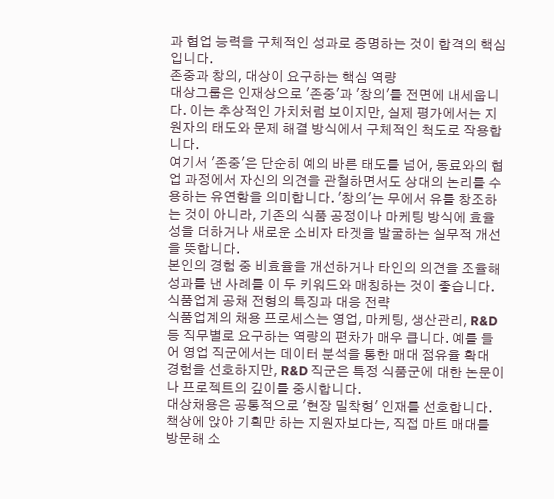과 협업 능력을 구체적인 성과로 증명하는 것이 합격의 핵심입니다.
존중과 창의, 대상이 요구하는 핵심 역량
대상그룹은 인재상으로 '존중'과 '창의'를 전면에 내세웁니다. 이는 추상적인 가치처럼 보이지만, 실제 평가에서는 지원자의 태도와 문제 해결 방식에서 구체적인 척도로 작용합니다.
여기서 '존중'은 단순히 예의 바른 태도를 넘어, 동료와의 협업 과정에서 자신의 의견을 관철하면서도 상대의 논리를 수용하는 유연함을 의미합니다. '창의'는 무에서 유를 창조하는 것이 아니라, 기존의 식품 공정이나 마케팅 방식에 효율성을 더하거나 새로운 소비자 타겟을 발굴하는 실무적 개선을 뜻합니다.
본인의 경험 중 비효율을 개선하거나 타인의 의견을 조율해 성과를 낸 사례를 이 두 키워드와 매칭하는 것이 좋습니다.
식품업계 공채 전형의 특징과 대응 전략
식품업계의 채용 프로세스는 영업, 마케팅, 생산관리, R&D 등 직무별로 요구하는 역량의 편차가 매우 큽니다. 예를 들어 영업 직군에서는 데이터 분석을 통한 매대 점유율 확대 경험을 선호하지만, R&D 직군은 특정 식품군에 대한 논문이나 프로젝트의 깊이를 중시합니다.
대상채용은 공통적으로 '현장 밀착형' 인재를 선호합니다. 책상에 앉아 기획만 하는 지원자보다는, 직접 마트 매대를 방문해 소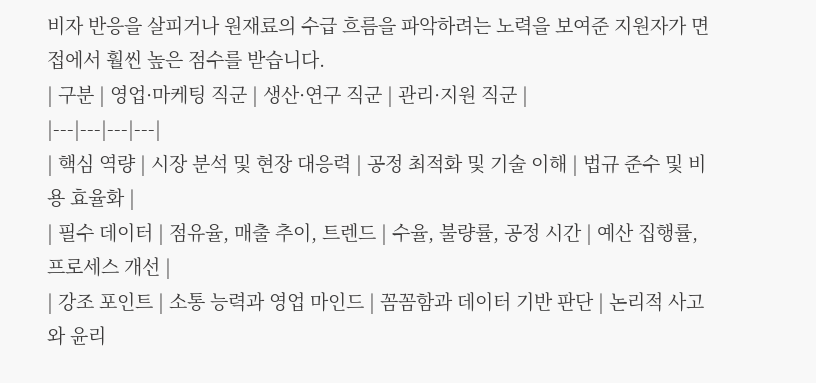비자 반응을 살피거나 원재료의 수급 흐름을 파악하려는 노력을 보여준 지원자가 면접에서 훨씬 높은 점수를 받습니다.
| 구분 | 영업·마케팅 직군 | 생산·연구 직군 | 관리·지원 직군 |
|---|---|---|---|
| 핵심 역량 | 시장 분석 및 현장 대응력 | 공정 최적화 및 기술 이해 | 법규 준수 및 비용 효율화 |
| 필수 데이터 | 점유율, 매출 추이, 트렌드 | 수율, 불량률, 공정 시간 | 예산 집행률, 프로세스 개선 |
| 강조 포인트 | 소통 능력과 영업 마인드 | 꼼꼼함과 데이터 기반 판단 | 논리적 사고와 윤리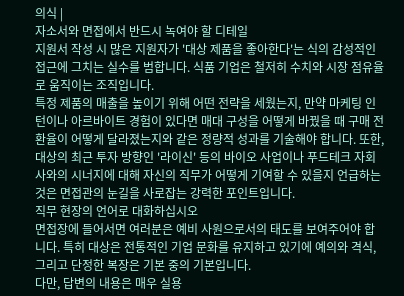의식 |
자소서와 면접에서 반드시 녹여야 할 디테일
지원서 작성 시 많은 지원자가 '대상 제품을 좋아한다'는 식의 감성적인 접근에 그치는 실수를 범합니다. 식품 기업은 철저히 수치와 시장 점유율로 움직이는 조직입니다.
특정 제품의 매출을 높이기 위해 어떤 전략을 세웠는지, 만약 마케팅 인턴이나 아르바이트 경험이 있다면 매대 구성을 어떻게 바꿨을 때 구매 전환율이 어떻게 달라졌는지와 같은 정량적 성과를 기술해야 합니다. 또한, 대상의 최근 투자 방향인 '라이신' 등의 바이오 사업이나 푸드테크 자회사와의 시너지에 대해 자신의 직무가 어떻게 기여할 수 있을지 언급하는 것은 면접관의 눈길을 사로잡는 강력한 포인트입니다.
직무 현장의 언어로 대화하십시오
면접장에 들어서면 여러분은 예비 사원으로서의 태도를 보여주어야 합니다. 특히 대상은 전통적인 기업 문화를 유지하고 있기에 예의와 격식, 그리고 단정한 복장은 기본 중의 기본입니다.
다만, 답변의 내용은 매우 실용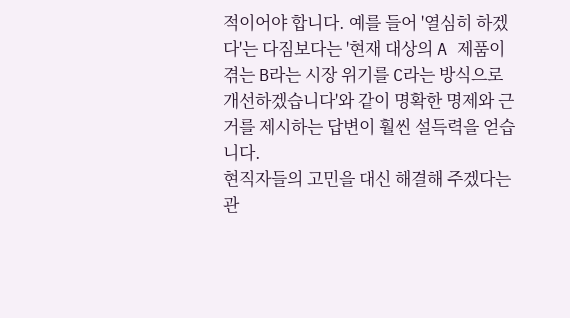적이어야 합니다. 예를 들어 '열심히 하겠다'는 다짐보다는 '현재 대상의 A 제품이 겪는 B라는 시장 위기를 C라는 방식으로 개선하겠습니다'와 같이 명확한 명제와 근거를 제시하는 답변이 훨씬 설득력을 얻습니다.
현직자들의 고민을 대신 해결해 주겠다는 관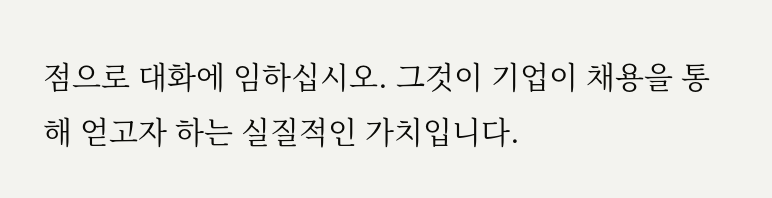점으로 대화에 임하십시오. 그것이 기업이 채용을 통해 얻고자 하는 실질적인 가치입니다.